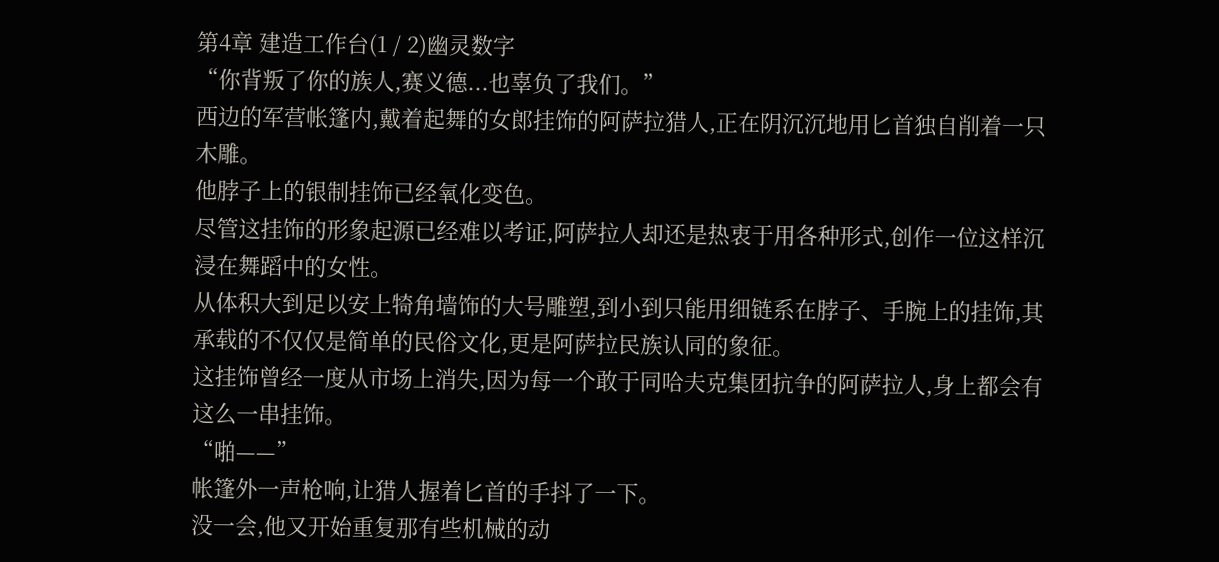第4章 建造工作台(1 / 2)幽灵数字
“你背叛了你的族人,赛义德...也辜负了我们。”
西边的军营帐篷内,戴着起舞的女郎挂饰的阿萨拉猎人,正在阴沉沉地用匕首独自削着一只木雕。
他脖子上的银制挂饰已经氧化变色。
尽管这挂饰的形象起源已经难以考证,阿萨拉人却还是热衷于用各种形式,创作一位这样沉浸在舞蹈中的女性。
从体积大到足以安上犄角墙饰的大号雕塑,到小到只能用细链系在脖子、手腕上的挂饰,其承载的不仅仅是简单的民俗文化,更是阿萨拉民族认同的象征。
这挂饰曾经一度从市场上消失,因为每一个敢于同哈夫克集团抗争的阿萨拉人,身上都会有这么一串挂饰。
“啪——”
帐篷外一声枪响,让猎人握着匕首的手抖了一下。
没一会,他又开始重复那有些机械的动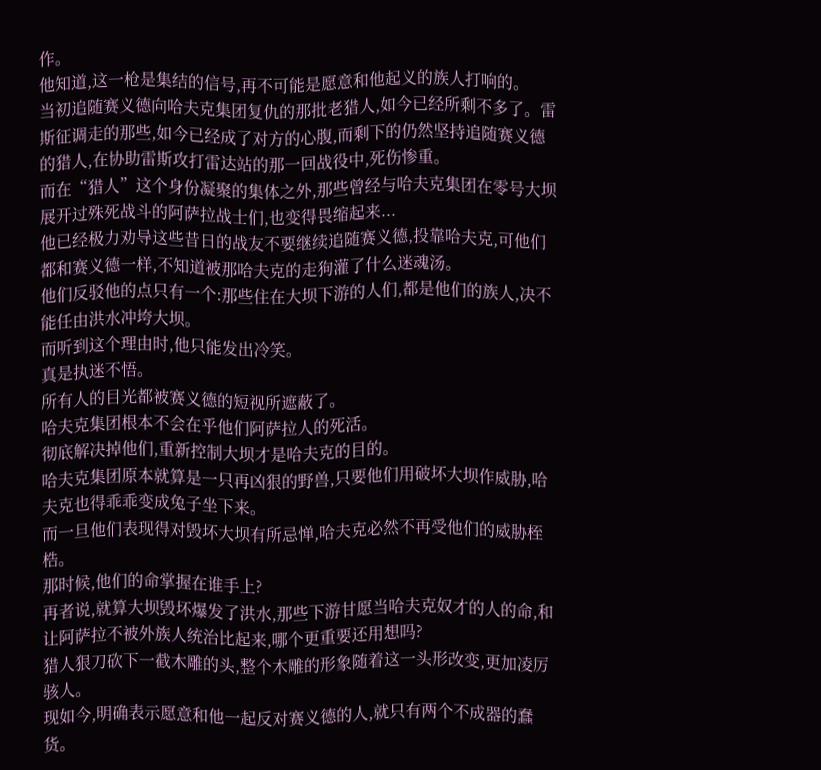作。
他知道,这一枪是集结的信号,再不可能是愿意和他起义的族人打响的。
当初追随赛义德向哈夫克集团复仇的那批老猎人,如今已经所剩不多了。雷斯征调走的那些,如今已经成了对方的心腹,而剩下的仍然坚持追随赛义德的猎人,在协助雷斯攻打雷达站的那一回战役中,死伤惨重。
而在“猎人”这个身份凝聚的集体之外,那些曾经与哈夫克集团在零号大坝展开过殊死战斗的阿萨拉战士们,也变得畏缩起来...
他已经极力劝导这些昔日的战友不要继续追随赛义德,投靠哈夫克,可他们都和赛义德一样,不知道被那哈夫克的走狗灌了什么迷魂汤。
他们反驳他的点只有一个:那些住在大坝下游的人们,都是他们的族人,决不能任由洪水冲垮大坝。
而听到这个理由时,他只能发出冷笑。
真是执迷不悟。
所有人的目光都被赛义德的短视所遮蔽了。
哈夫克集团根本不会在乎他们阿萨拉人的死活。
彻底解决掉他们,重新控制大坝才是哈夫克的目的。
哈夫克集团原本就算是一只再凶狠的野兽,只要他们用破坏大坝作威胁,哈夫克也得乖乖变成兔子坐下来。
而一旦他们表现得对毁坏大坝有所忌惮,哈夫克必然不再受他们的威胁桎梏。
那时候,他们的命掌握在谁手上?
再者说,就算大坝毁坏爆发了洪水,那些下游甘愿当哈夫克奴才的人的命,和让阿萨拉不被外族人统治比起来,哪个更重要还用想吗?
猎人狠刀砍下一截木雕的头,整个木雕的形象随着这一头形改变,更加凌厉骇人。
现如今,明确表示愿意和他一起反对赛义德的人,就只有两个不成器的蠢货。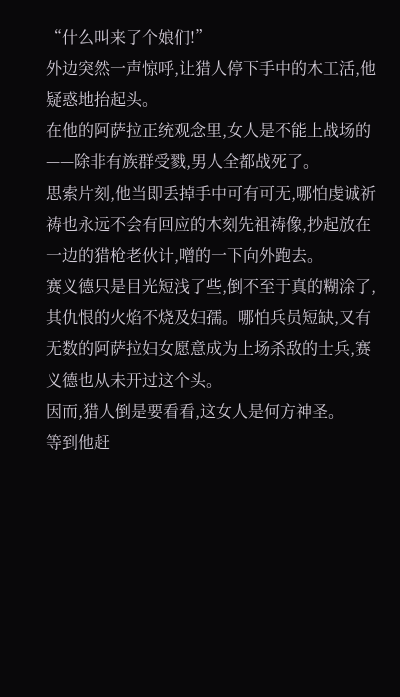“什么叫来了个娘们!”
外边突然一声惊呼,让猎人停下手中的木工活,他疑惑地抬起头。
在他的阿萨拉正统观念里,女人是不能上战场的——除非有族群受戮,男人全都战死了。
思索片刻,他当即丢掉手中可有可无,哪怕虔诚祈祷也永远不会有回应的木刻先祖祷像,抄起放在一边的猎枪老伙计,噌的一下向外跑去。
赛义德只是目光短浅了些,倒不至于真的糊涂了,其仇恨的火焰不烧及妇孺。哪怕兵员短缺,又有无数的阿萨拉妇女愿意成为上场杀敌的士兵,赛义德也从未开过这个头。
因而,猎人倒是要看看,这女人是何方神圣。
等到他赶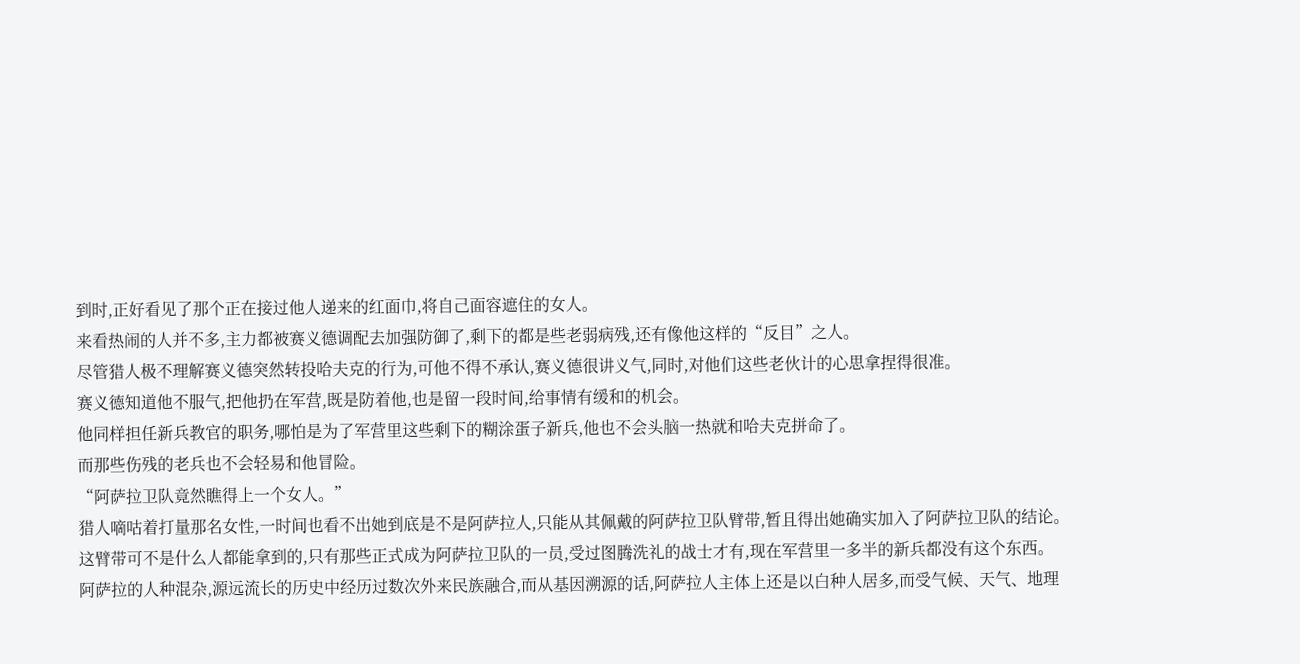到时,正好看见了那个正在接过他人递来的红面巾,将自己面容遮住的女人。
来看热闹的人并不多,主力都被赛义德调配去加强防御了,剩下的都是些老弱病残,还有像他这样的“反目”之人。
尽管猎人极不理解赛义德突然转投哈夫克的行为,可他不得不承认,赛义德很讲义气,同时,对他们这些老伙计的心思拿捏得很准。
赛义德知道他不服气,把他扔在军营,既是防着他,也是留一段时间,给事情有缓和的机会。
他同样担任新兵教官的职务,哪怕是为了军营里这些剩下的糊涂蛋子新兵,他也不会头脑一热就和哈夫克拼命了。
而那些伤残的老兵也不会轻易和他冒险。
“阿萨拉卫队竟然瞧得上一个女人。”
猎人嘀咕着打量那名女性,一时间也看不出她到底是不是阿萨拉人,只能从其佩戴的阿萨拉卫队臂带,暂且得出她确实加入了阿萨拉卫队的结论。
这臂带可不是什么人都能拿到的,只有那些正式成为阿萨拉卫队的一员,受过图腾洗礼的战士才有,现在军营里一多半的新兵都没有这个东西。
阿萨拉的人种混杂,源远流长的历史中经历过数次外来民族融合,而从基因溯源的话,阿萨拉人主体上还是以白种人居多,而受气候、天气、地理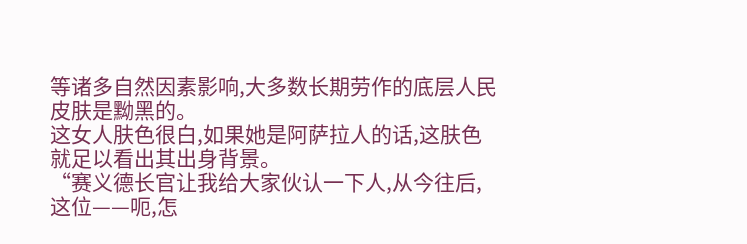等诸多自然因素影响,大多数长期劳作的底层人民皮肤是黝黑的。
这女人肤色很白,如果她是阿萨拉人的话,这肤色就足以看出其出身背景。
“赛义德长官让我给大家伙认一下人,从今往后,这位——呃,怎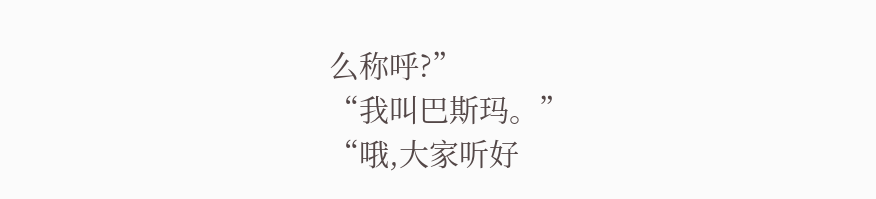么称呼?”
“我叫巴斯玛。”
“哦,大家听好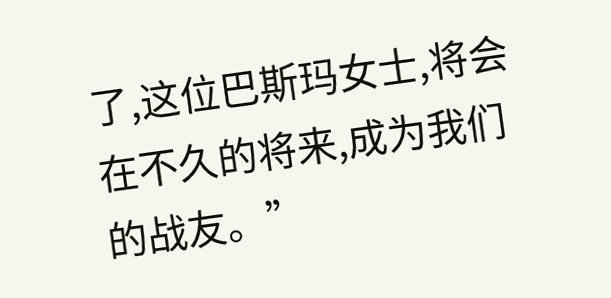了,这位巴斯玛女士,将会在不久的将来,成为我们的战友。”